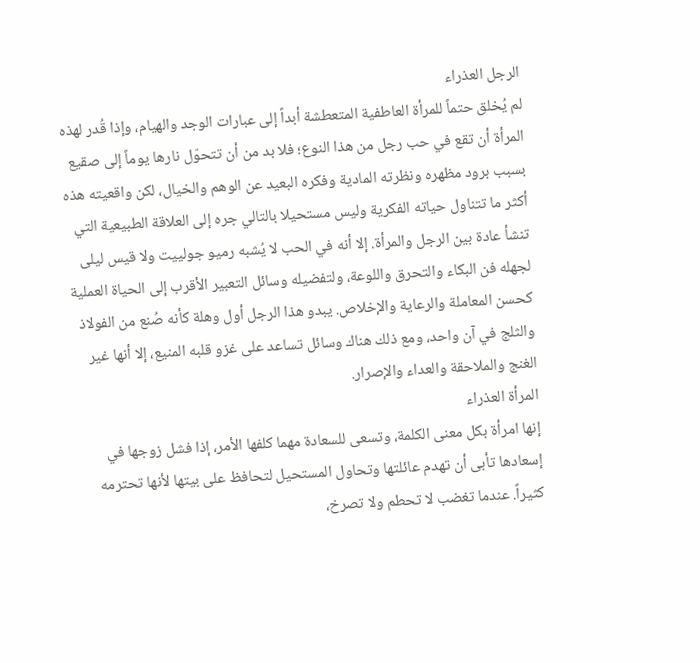الرجل العذراء
لم يُخلق حتماً للمرأة العاطفية المتعطشة أبداً إلى عبارات الوجد والهيام، وإذا قُدر لهذه المرأة أن تقع في حب رجل من هذا النوع؛ فلا بد من أن تتحوّل نارها يوماً إلى صقيع بسبب برود مظهره ونظرته المادية وفكره البعيد عن الوهم والخيال، لكن واقعيته هذه أكثر ما تتناول حياته الفكرية وليس مستحيلا بالتالي جره إلى العلاقة الطبيعية التي تنشأ عادة بين الرجل والمرأة. إلا أنه في الحب لا يُشبه رميو جولييت ولا قيس ليلى لجهله فن البكاء والتحرق واللوعة، ولتفضيله وسائل التعبير الأقرب إلى الحياة العملية كحسن المعاملة والرعاية والإخلاص. يبدو هذا الرجل أول وهلة كأنه صُنع من الفولاذ والثلج في آن واحد، ومع ذلك هناك وسائل تساعد على غزو قلبه المنيع، إلا أنها غير الغنج والملاحقة والعداء والإصرار.
المرأة العذراء
إنها امرأة بكل معنى الكلمة، وتسعى للسعادة مهما كلفها الأمر، إذا فشل زوجها في إسعادها تأبى أن تهدم عائلتها وتحاول المستحيل لتحافظ على بيتها لأنها تحترمه كثيراً. عندما تغضب لا تحطم ولا تصرخ،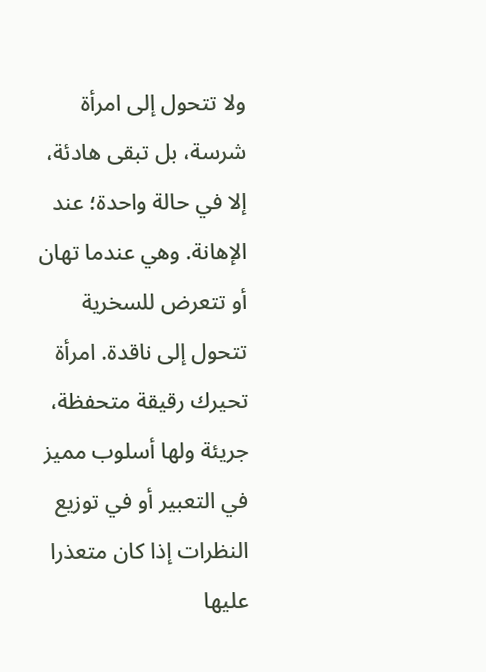ولا تتحول إلى امرأة شرسة، بل تبقى هادئة، إلا في حالة واحدة؛ عند الإهانة. وهي عندما تهان أو تتعرض للسخرية تتحول إلى ناقدة. امرأة تحيرك رقيقة متحفظة، جريئة ولها أسلوب مميز في التعبير أو في توزيع النظرات إذا كان متعذرا عليها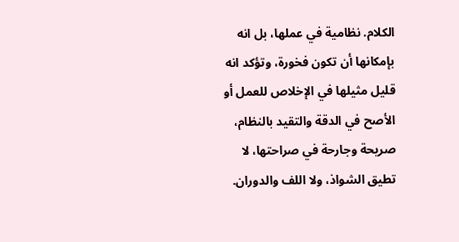الكلام. نظامية في عملها، بل انه بإمكانها أن تكون فخورة، وتؤكد انه قليل مثيلها في الإخلاص للعمل أو الأصح في الدقة والتقيد بالنظام، صريحة وجارحة في صراحتها، لا تطيق الشواذ، ولا اللف والدوران.